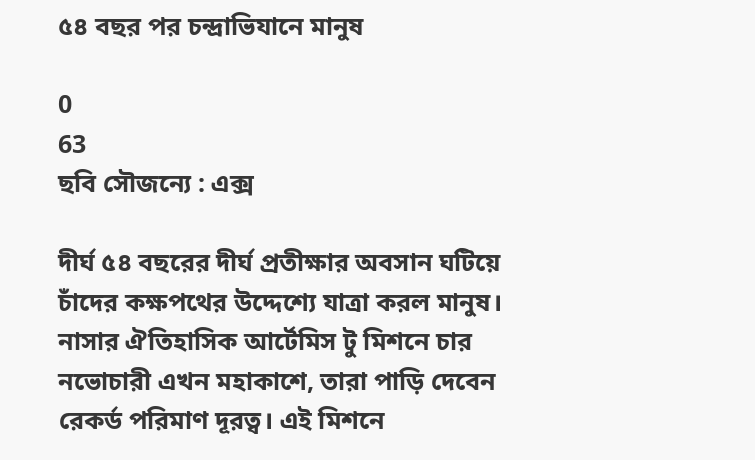৫৪ বছর পর চন্দ্রাভিযানে মানুষ

0
63
ছবি সৌজন্যে : এক্স

দীর্ঘ ৫৪ বছরের দীর্ঘ প্রতীক্ষার অবসান ঘটিয়ে চাঁদের কক্ষপথের উদ্দেশ্যে যাত্রা করল মানুষ। নাসার ঐতিহাসিক আর্টেমিস টু মিশনে চার নভোচারী এখন মহাকাশে, তারা পাড়ি দেবেন রেকর্ড পরিমাণ দূরত্ব। এই মিশনে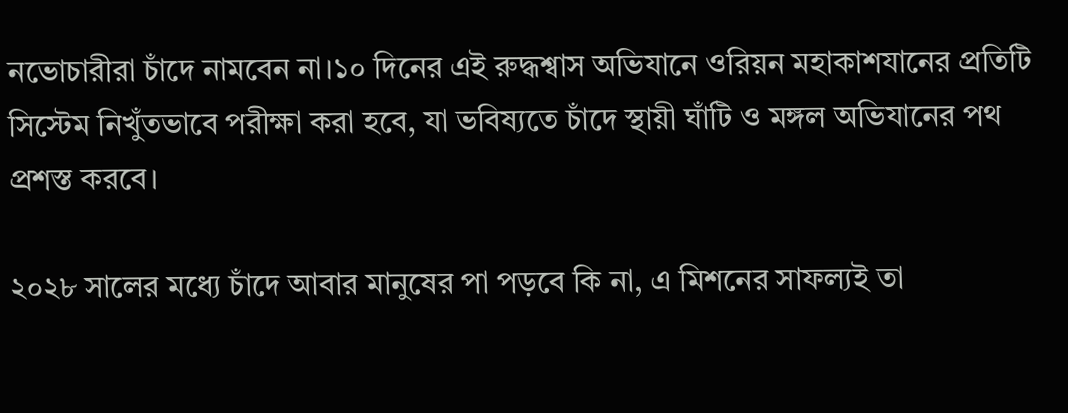নভোচারীরা চাঁদে নামবেন না।১০ দিনের এই রুদ্ধশ্বাস অভিযানে ওরিয়ন মহাকাশযানের প্রতিটি সিস্টেম নিখুঁতভাবে পরীক্ষা করা হবে, যা ভবিষ্যতে চাঁদে স্থায়ী ঘাঁটি ও মঙ্গল অভিযানের পথ প্রশস্ত করবে।

২০২৮ সালের মধ্যে চাঁদে আবার মানুষের পা পড়বে কি না, এ মিশনের সাফল্যই তা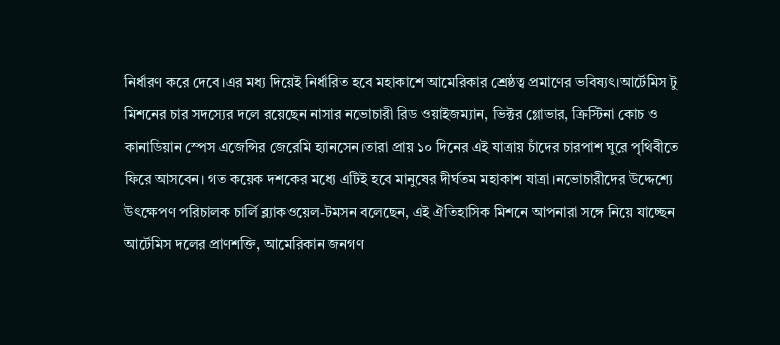নির্ধারণ করে দেবে।এর মধ্য দিয়েই নির্ধারিত হবে মহাকাশে আমেরিকার শ্রেষ্ঠত্ব প্রমাণের ভবিষ্যৎ।আর্টেমিস টু মিশনের চার সদস্যের দলে রয়েছেন নাসার নভোচারী রিড ওয়াইজম্যান, ভিক্টর গ্লোভার, ক্রিস্টিনা কোচ ও কানাডিয়ান স্পেস এজেন্সির জেরেমি হ্যানসেন।তারা প্রায় ১০ দিনের এই যাত্রায় চাঁদের চারপাশ ঘুরে পৃথিবীতে ফিরে আসবেন। গত কয়েক দশকের মধ্যে এটিই হবে মানুষের দীর্ঘতম মহাকাশ যাত্রা।নভোচারীদের উদ্দেশ্যে উৎক্ষেপণ পরিচালক চার্লি ব্ল্যাকওয়েল-টমসন বলেছেন, এই ঐতিহাসিক মিশনে আপনারা সঙ্গে নিয়ে যাচ্ছেন আর্টেমিস দলের প্রাণশক্তি, আমেরিকান জনগণ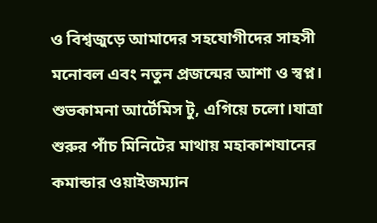ও বিশ্বজুড়ে আমাদের সহযোগীদের সাহসী মনোবল এবং নতুন প্রজন্মের আশা ও স্বপ্ন। শুভকামনা আর্টেমিস টু, এগিয়ে চলো।যাত্রা শুরুর পাঁচ মিনিটের মাথায় মহাকাশযানের কমান্ডার ওয়াইজম্যান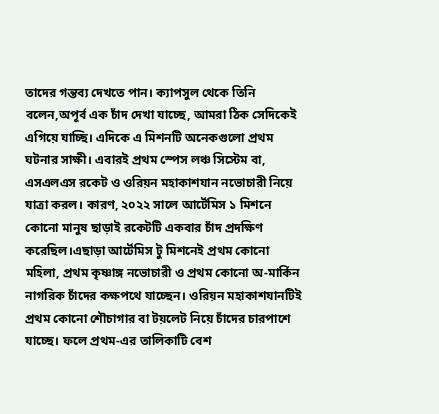তাদের গন্তব্য দেখতে পান। ক্যাপসুল থেকে তিনি বলেন,অপূর্ব এক চাঁদ দেখা যাচ্ছে, আমরা ঠিক সেদিকেই এগিয়ে যাচ্ছি। এদিকে এ মিশনটি অনেকগুলো প্রথম ঘটনার সাক্ষী। এবারই প্রথম স্পেস লঞ্চ সিস্টেম বা, এসএলএস রকেট ও ওরিয়ন মহাকাশযান নভোচারী নিয়ে যাত্রা করল। কারণ, ২০২২ সালে আর্টেমিস ১ মিশনে কোনো মানুষ ছাড়াই রকেটটি একবার চাঁদ প্রদক্ষিণ করেছিল।এছাড়া আর্টেমিস টু মিশনেই প্রথম কোনো মহিলা, প্রথম কৃষ্ণাঙ্গ নভোচারী ও প্রথম কোনো অ-মার্কিন নাগরিক চাঁদের কক্ষপথে যাচ্ছেন। ওরিয়ন মহাকাশযানটিই প্রথম কোনো শৌচাগার বা টয়লেট নিয়ে চাঁদের চারপাশে যাচ্ছে। ফলে প্রথম-এর তালিকাটি বেশ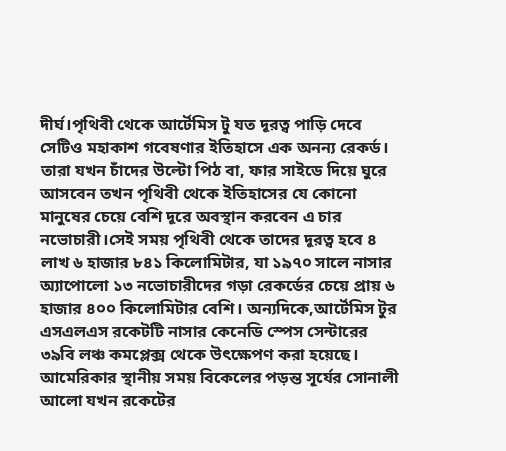দীর্ঘ।পৃথিবী থেকে আর্টেমিস টু যত দূরত্ব পাড়ি দেবে সেটিও মহাকাশ গবেষণার ইতিহাসে এক অনন্য রেকর্ড। তারা যখন চাঁদের উল্টো পিঠ বা, ফার সাইডে দিয়ে ঘুরে আসবেন তখন পৃথিবী থেকে ইতিহাসের যে কোনো মানুষের চেয়ে বেশি দূরে অবস্থান করবেন এ চার নভোচারী।সেই সময় পৃথিবী থেকে তাদের দূরত্ব হবে ৪ লাখ ৬ হাজার ৮৪১ কিলোমিটার, যা ১৯৭০ সালে নাসার অ্যাপোলো ১৩ নভোচারীদের গড়া রেকর্ডের চেয়ে প্রায় ৬ হাজার ৪০০ কিলোমিটার বেশি। অন্যদিকে,আর্টেমিস টুর এসএলএস রকেটটি নাসার কেনেডি স্পেস সেন্টারের ৩৯বি লঞ্চ কমপ্লেক্স থেকে উৎক্ষেপণ করা হয়েছে। আমেরিকার স্থানীয় সময় বিকেলের পড়ন্ত সূর্যের সোনালী আলো যখন রকেটের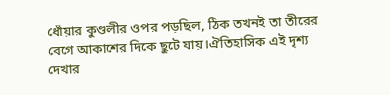ধোঁয়ার কুণ্ডলীর ওপর পড়ছিল, ঠিক তখনই তা তীরের বেগে আকাশের দিকে ছুটে যায়।ঐতিহাসিক এই দৃশ্য দেখার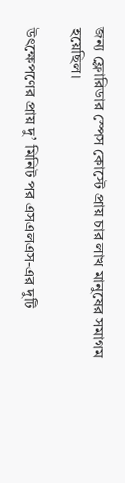জন্য ফ্লোরিডার স্পেস কোস্টে প্রায় চার লাখ মানুষের সমাগম হয়েছিল।

উৎক্ষেপণের প্রায় দু’ মিনিট পর এসএলএস-এর দুটি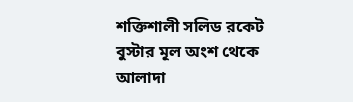শক্তিশালী সলিড রকেট বুস্টার মূল অংশ থেকে আলাদা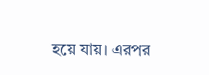হয়ে যায়। এরপর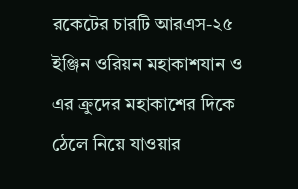রকেটের চারটি আরএস-২৫ ইঞ্জিন ওরিয়ন মহাকাশযান ও এর ক্রুদের মহাকাশের দিকে ঠেলে নিয়ে যাওয়ার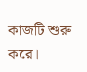কাজটি শুরু করে।